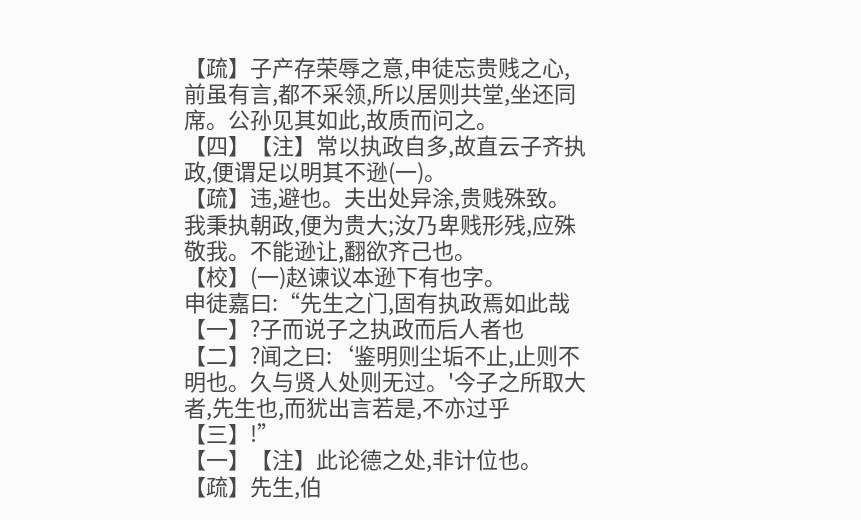【疏】子产存荣辱之意,申徒忘贵贱之心,前虽有言,都不采领,所以居则共堂,坐还同席。公孙见其如此,故质而问之。
【四】【注】常以执政自多,故直云子齐执政,便谓足以明其不逊(一)。
【疏】违,避也。夫出处异涂,贵贱殊致。我秉执朝政,便为贵大;汝乃卑贱形残,应殊敬我。不能逊让,翻欲齐己也。
【校】(一)赵谏议本逊下有也字。
申徒嘉曰:“先生之门,固有执政焉如此哉【一】?子而说子之执政而后人者也【二】?闻之曰:‘鉴明则尘垢不止,止则不明也。久与贤人处则无过。'今子之所取大者,先生也,而犹出言若是,不亦过乎【三】!”
【一】【注】此论德之处,非计位也。
【疏】先生,伯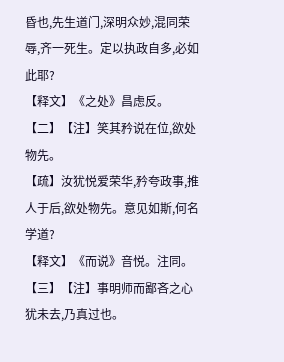昏也,先生道门,深明众妙,混同荣辱,齐一死生。定以执政自多,必如此耶?
【释文】《之处》昌虑反。
【二】【注】笑其矜说在位,欲处物先。
【疏】汝犹悦爱荣华,矜夸政事,推人于后,欲处物先。意见如斯,何名学道?
【释文】《而说》音悦。注同。
【三】【注】事明师而鄙吝之心犹未去,乃真过也。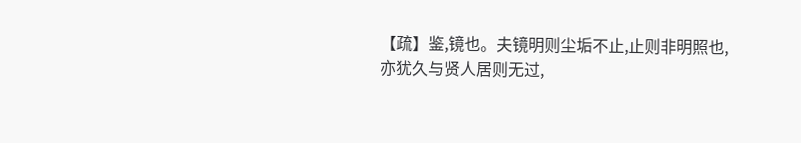【疏】鉴,镜也。夫镜明则尘垢不止,止则非明照也,亦犹久与贤人居则无过,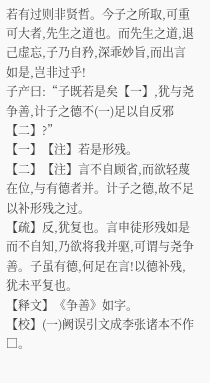若有过则非贤哲。今子之所取,可重可大者,先生之道也。而先生之道,退己虚忘,子乃自矜,深乖妙旨,而出言如是,岂非过乎!
子产曰:“子既若是矣【一】,犹与尧争善,计子之德不(一)足以自反邪【二】?”
【一】【注】若是形残。
【二】【注】言不自顾省,而欲轻蔑在位,与有德者并。计子之德,故不足以补形残之过。
【疏】反,犹复也。言申徒形残如是而不自知,乃欲将我并驱,可谓与尧争善。子虽有德,何足在言!以德补残,犹未平复也。
【释文】《争善》如字。
【校】(一)阙误引文成李张诸本不作□。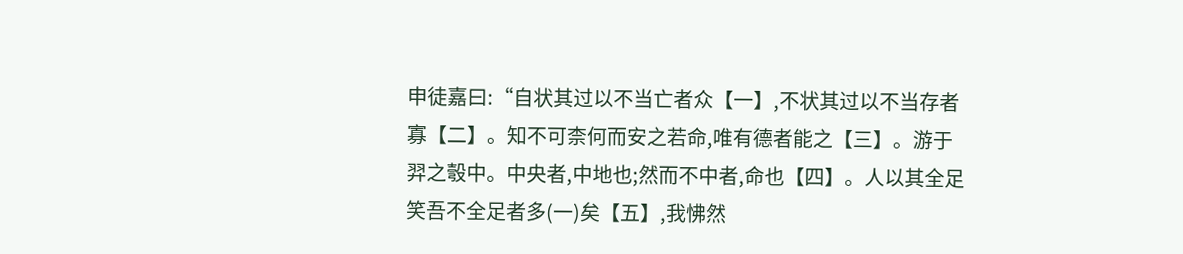申徒嘉曰:“自状其过以不当亡者众【一】,不状其过以不当存者寡【二】。知不可柰何而安之若命,唯有德者能之【三】。游于羿之彀中。中央者,中地也;然而不中者,命也【四】。人以其全足笑吾不全足者多(一)矣【五】,我怫然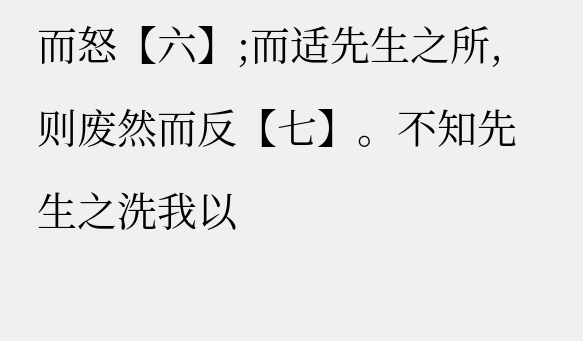而怒【六】;而适先生之所,则废然而反【七】。不知先生之洗我以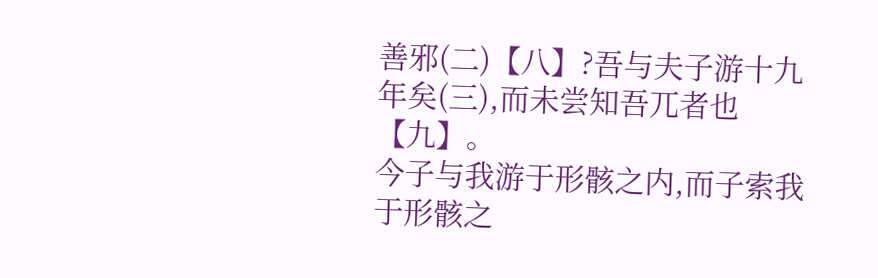善邪(二)【八】?吾与夫子游十九年矣(三),而未尝知吾兀者也【九】。
今子与我游于形骸之内,而子索我于形骸之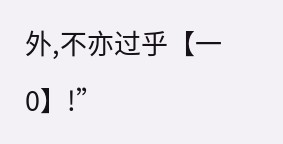外,不亦过乎【一0】!”